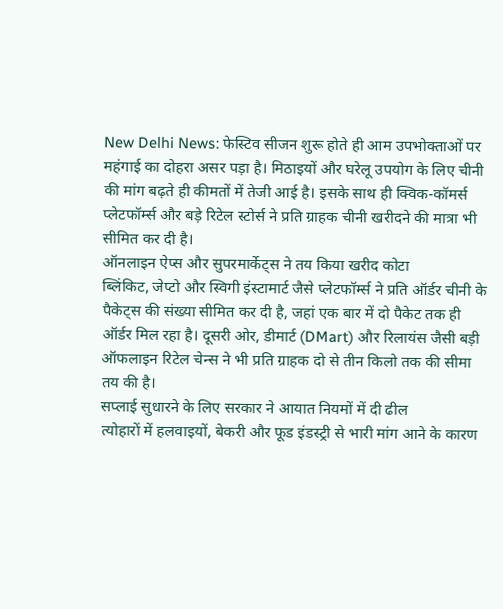New Delhi News: फेस्टिव सीजन शुरू होते ही आम उपभोक्ताओं पर महंगाई का दोहरा असर पड़ा है। मिठाइयों और घरेलू उपयोग के लिए चीनी की मांग बढ़ते ही कीमतों में तेजी आई है। इसके साथ ही क्विक-कॉमर्स प्लेटफॉर्म्स और बड़े रिटेल स्टोर्स ने प्रति ग्राहक चीनी खरीदने की मात्रा भी सीमित कर दी है।
ऑनलाइन ऐप्स और सुपरमार्केट्स ने तय किया खरीद कोटा
ब्लिंकिट, जेप्टो और स्विगी इंस्टामार्ट जैसे प्लेटफॉर्म्स ने प्रति ऑर्डर चीनी के पैकेट्स की संख्या सीमित कर दी है, जहां एक बार में दो पैकेट तक ही ऑर्डर मिल रहा है। दूसरी ओर, डीमार्ट (DMart) और रिलायंस जैसी बड़ी ऑफलाइन रिटेल चेन्स ने भी प्रति ग्राहक दो से तीन किलो तक की सीमा तय की है।
सप्लाई सुधारने के लिए सरकार ने आयात नियमों में दी ढील
त्योहारों में हलवाइयों, बेकरी और फूड इंडस्ट्री से भारी मांग आने के कारण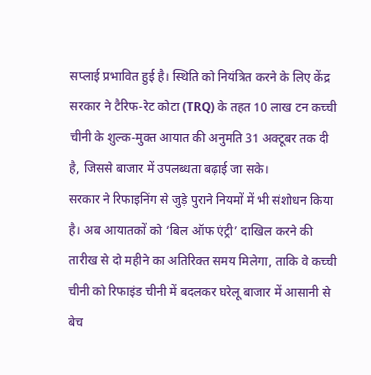सप्लाई प्रभावित हुई है। स्थिति को नियंत्रित करने के लिए केंद्र सरकार ने टैरिफ-रेट कोटा (TRQ) के तहत 10 लाख टन कच्ची चीनी के शुल्क-मुक्त आयात की अनुमति 31 अक्टूबर तक दी है, जिससे बाजार में उपलब्धता बढ़ाई जा सके।
सरकार ने रिफाइनिंग से जुड़े पुराने नियमों में भी संशोधन किया है। अब आयातकों को ‘बिल ऑफ एंट्री’ दाखिल करने की तारीख से दो महीने का अतिरिक्त समय मिलेगा, ताकि वे कच्ची चीनी को रिफाइंड चीनी में बदलकर घरेलू बाजार में आसानी से बेच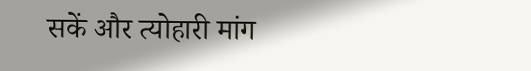सकें और त्योहारी मांग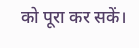को पूरा कर सकें।